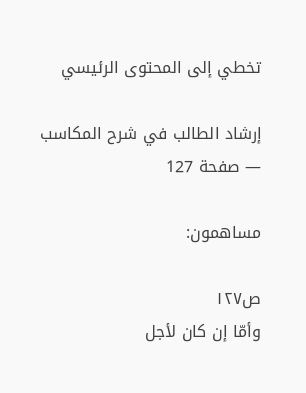تخطي إلى المحتوى الرئيسي

إرشاد الطالب في شرح المكاسب — صفحة 127

مساهمون:

ص١٢٧
وأمّا إن كان لأجل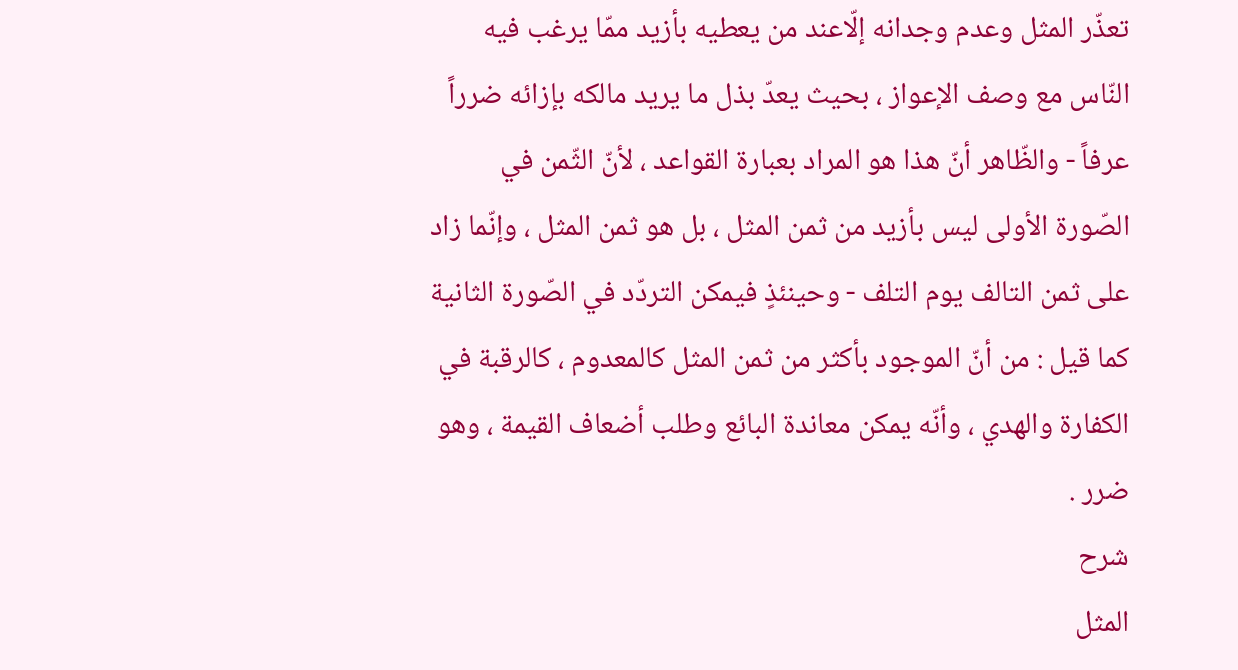تعذّر المثل وعدم وجدانه إلّاعند من يعطيه بأزيد ممّا يرغب فيه النّاس مع وصف الإعواز ، بحيث يعدّ بذل ما يريد مالكه بإزائه ضرراً عرفاً - والظّاهر أنّ هذا هو المراد بعبارة القواعد ، لأنّ الثّمن في الصّورة الأولى ليس بأزيد من ثمن المثل ، بل هو ثمن المثل ، وإنّما زاد على ثمن التالف يوم التلف - وحينئذٍ فيمكن التردّد في الصّورة الثانية كما قيل : من أنّ الموجود بأكثر من ثمن المثل كالمعدوم ، كالرقبة في الكفارة والهدي ، وأنّه يمكن معاندة البائع وطلب أضعاف القيمة ، وهو ضرر .
شرح
المثل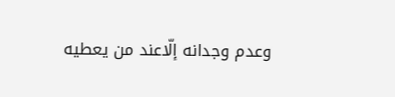وعدم وجدانه إلّاعند من يعطيه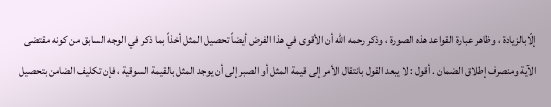إلّابالزيادة ، وظاهر عبارة القواعد هذه الصورة ، وذكر رحمه الله أن الأقوى في هذا الفرض أيضاً تحصيل المثل أخذاً بما ذكر في الوجه السابق من كونه مقتضى الآية ومنصرف إطلاق الضمان . أقول : لا يبعد القول بانتقال الأمر إلى قيمة المثل أو الصبر إلى أن يوجد المثل بالقيمة السوقية ، فإن تكليف الضامن بتحصيل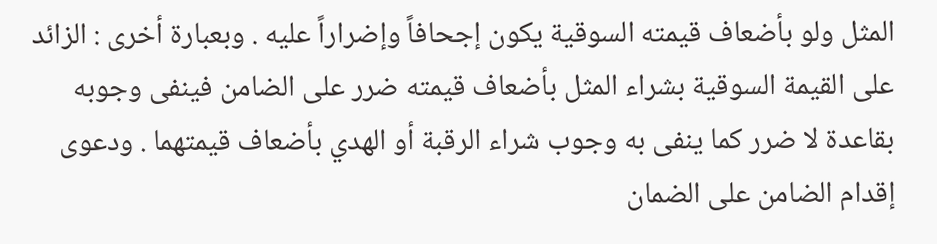المثل ولو بأضعاف قيمته السوقية يكون إجحافاً وإضراراً عليه . وبعبارة أخرى : الزائد على القيمة السوقية بشراء المثل بأضعاف قيمته ضرر على الضامن فينفى وجوبه بقاعدة لا ضرر كما ينفى به وجوب شراء الرقبة أو الهدي بأضعاف قيمتهما . ودعوى إقدام الضامن على الضمان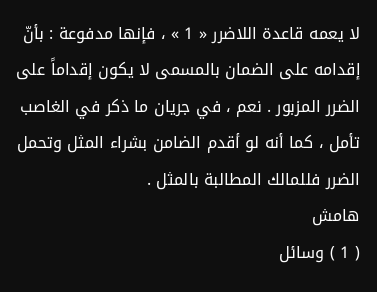لا يعمه قاعدة اللاضرر « 1 » ، فإنها مدفوعة : بأنّ إقدامه على الضمان بالمسمى لا يكون إقداماً على الضرر المزبور . نعم ، في جريان ما ذكر في الغاصب تأمل ، كما أنه لو أقدم الضامن بشراء المثل وتحمل الضرر فللمالك المطالبة بالمثل .
هامش
( 1 ) وسائل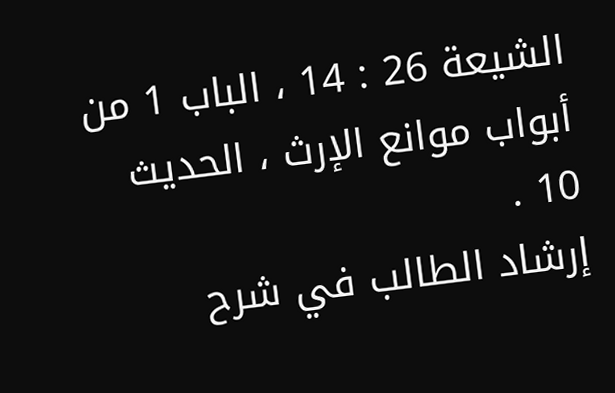الشيعة 26 : 14 ، الباب 1 من أبواب موانع الإرث ، الحديث 10 .
إرشاد الطالب في شرح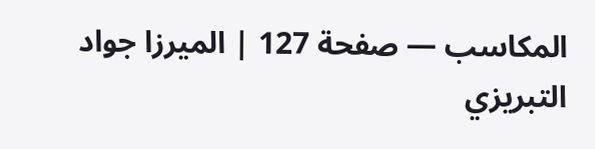المكاسب — صفحة 127 | الميرزا جواد التبريزي